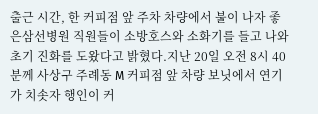출근 시간, 한 커피점 앞 주차 차량에서 불이 나자 좋은삼선병원 직원들이 소방호스와 소화기를 들고 나와 초기 진화를 도왔다고 밝혔다.지난 20일 오전 8시 40분께 사상구 주례동 M 커피점 앞 차량 보닛에서 연기가 치솟자 행인이 커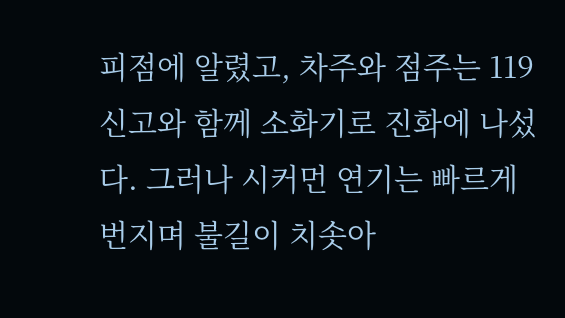피점에 알렸고, 차주와 점주는 119 신고와 함께 소화기로 진화에 나섰다. 그러나 시커먼 연기는 빠르게 번지며 불길이 치솟아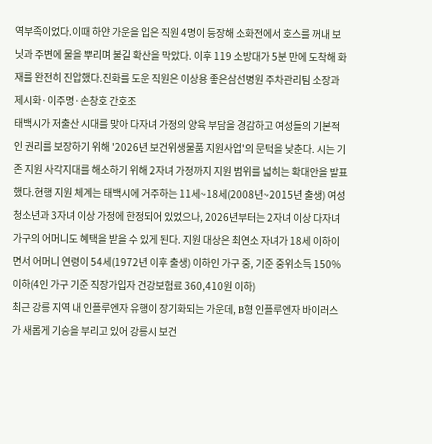역부족이었다.이때 하얀 가운을 입은 직원 4명이 등장해 소화전에서 호스를 꺼내 보닛과 주변에 물을 뿌리며 불길 확산을 막았다. 이후 119 소방대가 5분 만에 도착해 화재를 완전히 진압했다.진화를 도운 직원은 이상용 좋은삼선병원 주차관리팀 소장과 제시화·이주명·손창호 간호조
태백시가 저출산 시대를 맞아 다자녀 가정의 양육 부담을 경감하고 여성들의 기본적인 권리를 보장하기 위해 '2026년 보건위생물품 지원사업'의 문턱을 낮춘다. 시는 기존 지원 사각지대를 해소하기 위해 2자녀 가정까지 지원 범위를 넓히는 확대안을 발표했다.현행 지원 체계는 태백시에 거주하는 11세~18세(2008년~2015년 출생) 여성청소년과 3자녀 이상 가정에 한정되어 있었으나, 2026년부터는 2자녀 이상 다자녀 가구의 어머니도 혜택을 받을 수 있게 된다. 지원 대상은 최연소 자녀가 18세 이하이면서 어머니 연령이 54세(1972년 이후 출생) 이하인 가구 중, 기준 중위소득 150% 이하(4인 가구 기준 직장가입자 건강보험료 360,410원 이하)
최근 강릉 지역 내 인플루엔자 유행이 장기화되는 가운데, B형 인플루엔자 바이러스가 새롭게 기승을 부리고 있어 강릉시 보건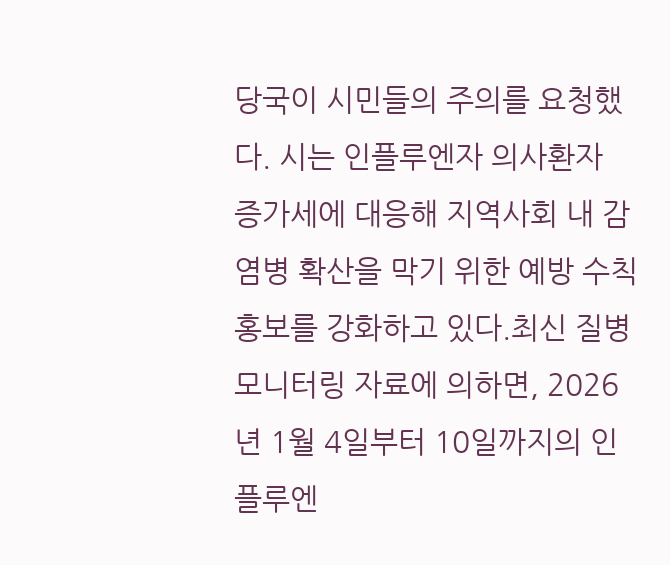당국이 시민들의 주의를 요청했다. 시는 인플루엔자 의사환자 증가세에 대응해 지역사회 내 감염병 확산을 막기 위한 예방 수칙 홍보를 강화하고 있다.최신 질병 모니터링 자료에 의하면, 2026년 1월 4일부터 10일까지의 인플루엔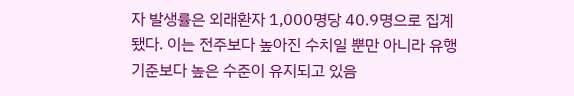자 발생률은 외래환자 1,000명당 40.9명으로 집계됐다. 이는 전주보다 높아진 수치일 뿐만 아니라 유행 기준보다 높은 수준이 유지되고 있음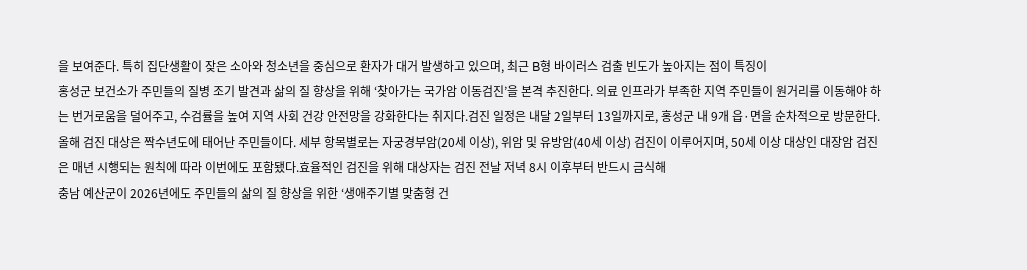을 보여준다. 특히 집단생활이 잦은 소아와 청소년을 중심으로 환자가 대거 발생하고 있으며, 최근 B형 바이러스 검출 빈도가 높아지는 점이 특징이
홍성군 보건소가 주민들의 질병 조기 발견과 삶의 질 향상을 위해 ‘찾아가는 국가암 이동검진’을 본격 추진한다. 의료 인프라가 부족한 지역 주민들이 원거리를 이동해야 하는 번거로움을 덜어주고, 수검률을 높여 지역 사회 건강 안전망을 강화한다는 취지다.검진 일정은 내달 2일부터 13일까지로, 홍성군 내 9개 읍·면을 순차적으로 방문한다. 올해 검진 대상은 짝수년도에 태어난 주민들이다. 세부 항목별로는 자궁경부암(20세 이상), 위암 및 유방암(40세 이상) 검진이 이루어지며, 50세 이상 대상인 대장암 검진은 매년 시행되는 원칙에 따라 이번에도 포함됐다.효율적인 검진을 위해 대상자는 검진 전날 저녁 8시 이후부터 반드시 금식해
충남 예산군이 2026년에도 주민들의 삶의 질 향상을 위한 ‘생애주기별 맞춤형 건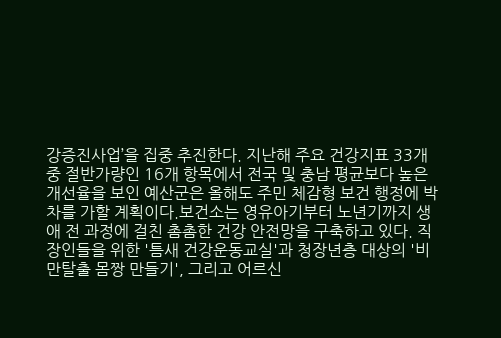강증진사업’을 집중 추진한다. 지난해 주요 건강지표 33개 중 절반가량인 16개 항목에서 전국 및 충남 평균보다 높은 개선율을 보인 예산군은 올해도 주민 체감형 보건 행정에 박차를 가할 계획이다.보건소는 영유아기부터 노년기까지 생애 전 과정에 걸친 촘촘한 건강 안전망을 구축하고 있다. 직장인들을 위한 '틈새 건강운동교실'과 청장년층 대상의 '비만탈출 몸짱 만들기', 그리고 어르신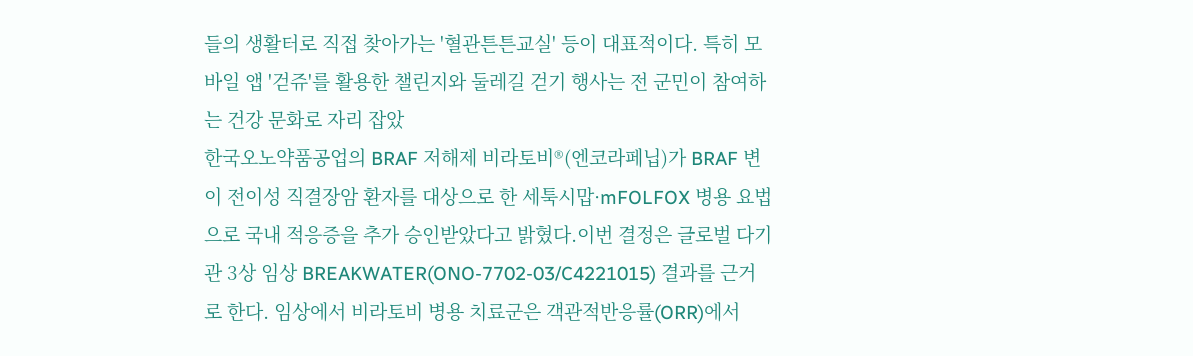들의 생활터로 직접 찾아가는 '혈관튼튼교실' 등이 대표적이다. 특히 모바일 앱 '걷쥬'를 활용한 챌린지와 둘레길 걷기 행사는 전 군민이 참여하는 건강 문화로 자리 잡았
한국오노약품공업의 BRAF 저해제 비라토비®(엔코라페닙)가 BRAF 변이 전이성 직결장암 환자를 대상으로 한 세툭시맙·mFOLFOX 병용 요법으로 국내 적응증을 추가 승인받았다고 밝혔다.이번 결정은 글로벌 다기관 3상 임상 BREAKWATER(ONO-7702-03/C4221015) 결과를 근거로 한다. 임상에서 비라토비 병용 치료군은 객관적반응률(ORR)에서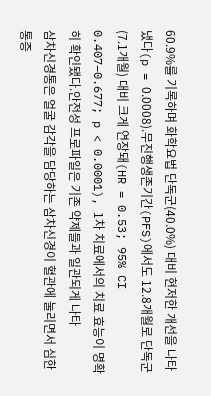60.9%를 기록하며 화학요법 단독군(40.0%) 대비 현저한 개선을 나타냈다(p = 0.0008).무진행생존기간(PFS)에서도 12.8개월로 단독군(7.1개월) 대비 크게 연장돼(HR = 0.53; 95% CI 0.407–0.677; p < 0.0001), 1차 치료에서의 치료 효능이 명확히 확인됐다.안전성 프로파일은 기존 약제들과 일관되게 나타
삼차신경통은 얼굴 감각을 담당하는 삼차신경이 혈관에 눌리면서 심한 통증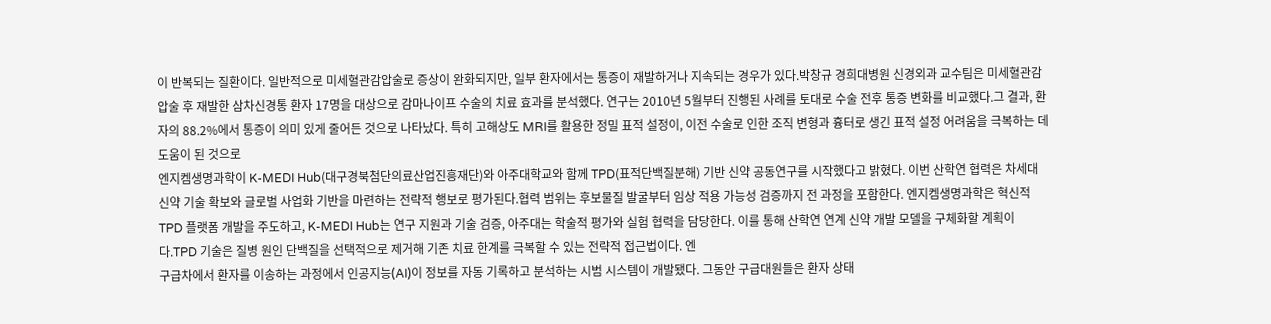이 반복되는 질환이다. 일반적으로 미세혈관감압술로 증상이 완화되지만, 일부 환자에서는 통증이 재발하거나 지속되는 경우가 있다.박창규 경희대병원 신경외과 교수팀은 미세혈관감압술 후 재발한 삼차신경통 환자 17명을 대상으로 감마나이프 수술의 치료 효과를 분석했다. 연구는 2010년 5월부터 진행된 사례를 토대로 수술 전후 통증 변화를 비교했다.그 결과, 환자의 88.2%에서 통증이 의미 있게 줄어든 것으로 나타났다. 특히 고해상도 MRI를 활용한 정밀 표적 설정이, 이전 수술로 인한 조직 변형과 흉터로 생긴 표적 설정 어려움을 극복하는 데 도움이 된 것으로
엔지켐생명과학이 K-MEDI Hub(대구경북첨단의료산업진흥재단)와 아주대학교와 함께 TPD(표적단백질분해) 기반 신약 공동연구를 시작했다고 밝혔다. 이번 산학연 협력은 차세대 신약 기술 확보와 글로벌 사업화 기반을 마련하는 전략적 행보로 평가된다.협력 범위는 후보물질 발굴부터 임상 적용 가능성 검증까지 전 과정을 포함한다. 엔지켐생명과학은 혁신적 TPD 플랫폼 개발을 주도하고, K-MEDI Hub는 연구 지원과 기술 검증, 아주대는 학술적 평가와 실험 협력을 담당한다. 이를 통해 산학연 연계 신약 개발 모델을 구체화할 계획이다.TPD 기술은 질병 원인 단백질을 선택적으로 제거해 기존 치료 한계를 극복할 수 있는 전략적 접근법이다. 엔
구급차에서 환자를 이송하는 과정에서 인공지능(AI)이 정보를 자동 기록하고 분석하는 시범 시스템이 개발됐다. 그동안 구급대원들은 환자 상태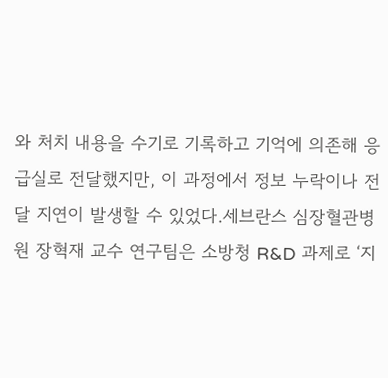와 처치 내용을 수기로 기록하고 기억에 의존해 응급실로 전달했지만, 이 과정에서 정보 누락이나 전달 지연이 발생할 수 있었다.세브란스 심장혈관병원 장혁재 교수 연구팀은 소방청 R&D 과제로 ‘지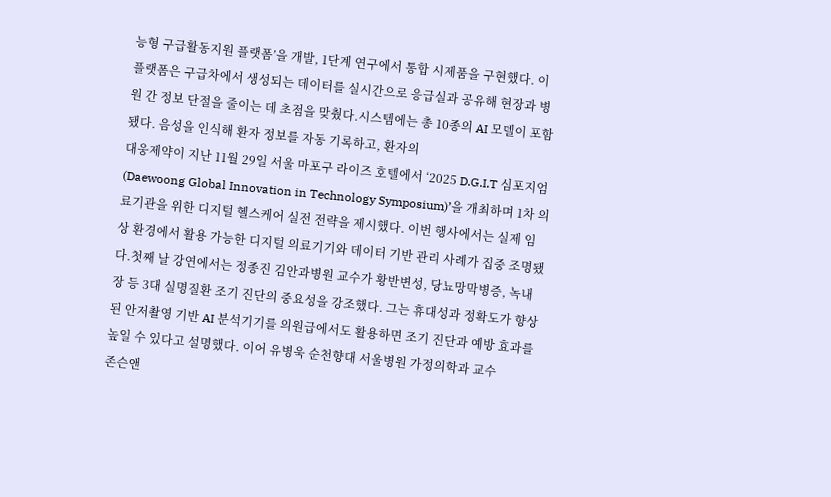능형 구급활동지원 플랫폼’을 개발, 1단계 연구에서 통합 시제품을 구현했다. 이 플랫폼은 구급차에서 생성되는 데이터를 실시간으로 응급실과 공유해 현장과 병원 간 정보 단절을 줄이는 데 초점을 맞췄다.시스템에는 총 10종의 AI 모델이 포함됐다. 음성을 인식해 환자 정보를 자동 기록하고, 환자의
대웅제약이 지난 11월 29일 서울 마포구 라이즈 호텔에서 ‘2025 D.G.I.T 심포지엄(Daewoong Global Innovation in Technology Symposium)’을 개최하며 1차 의료기관을 위한 디지털 헬스케어 실전 전략을 제시했다. 이번 행사에서는 실제 임상 환경에서 활용 가능한 디지털 의료기기와 데이터 기반 관리 사례가 집중 조명됐다.첫째 날 강연에서는 정종진 김안과병원 교수가 황반변성, 당뇨망막병증, 녹내장 등 3대 실명질환 조기 진단의 중요성을 강조했다. 그는 휴대성과 정확도가 향상된 안저촬영 기반 AI 분석기기를 의원급에서도 활용하면 조기 진단과 예방 효과를 높일 수 있다고 설명했다. 이어 유병욱 순천향대 서울병원 가정의학과 교수
존슨앤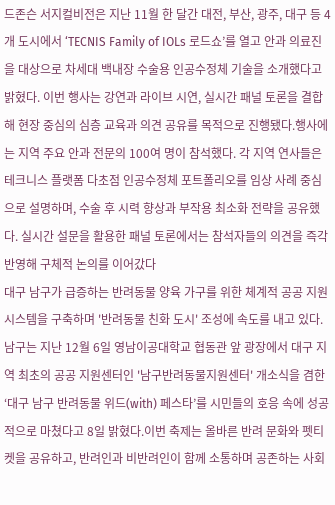드존슨 서지컬비전은 지난 11월 한 달간 대전, 부산, 광주, 대구 등 4개 도시에서 ‘TECNIS Family of IOLs 로드쇼’를 열고 안과 의료진을 대상으로 차세대 백내장 수술용 인공수정체 기술을 소개했다고 밝혔다. 이번 행사는 강연과 라이브 시연, 실시간 패널 토론을 결합해 현장 중심의 심층 교육과 의견 공유를 목적으로 진행됐다.행사에는 지역 주요 안과 전문의 100여 명이 참석했다. 각 지역 연사들은 테크니스 플랫폼 다초점 인공수정체 포트폴리오를 임상 사례 중심으로 설명하며, 수술 후 시력 향상과 부작용 최소화 전략을 공유했다. 실시간 설문을 활용한 패널 토론에서는 참석자들의 의견을 즉각 반영해 구체적 논의를 이어갔다
대구 남구가 급증하는 반려동물 양육 가구를 위한 체계적 공공 지원 시스템을 구축하며 '반려동물 친화 도시' 조성에 속도를 내고 있다. 남구는 지난 12월 6일 영남이공대학교 협동관 앞 광장에서 대구 지역 최초의 공공 지원센터인 '남구반려동물지원센터' 개소식을 겸한 ‘대구 남구 반려동물 위드(with) 페스타’를 시민들의 호응 속에 성공적으로 마쳤다고 8일 밝혔다.이번 축제는 올바른 반려 문화와 펫티켓을 공유하고, 반려인과 비반려인이 함께 소통하며 공존하는 사회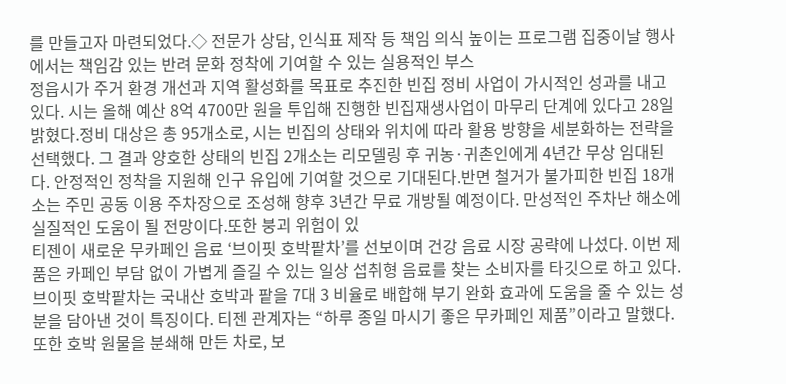를 만들고자 마련되었다.◇ 전문가 상담, 인식표 제작 등 책임 의식 높이는 프로그램 집중이날 행사에서는 책임감 있는 반려 문화 정착에 기여할 수 있는 실용적인 부스
정읍시가 주거 환경 개선과 지역 활성화를 목표로 추진한 빈집 정비 사업이 가시적인 성과를 내고 있다. 시는 올해 예산 8억 4700만 원을 투입해 진행한 빈집재생사업이 마무리 단계에 있다고 28일 밝혔다.정비 대상은 총 95개소로, 시는 빈집의 상태와 위치에 따라 활용 방향을 세분화하는 전략을 선택했다. 그 결과 양호한 상태의 빈집 2개소는 리모델링 후 귀농·귀촌인에게 4년간 무상 임대된다. 안정적인 정착을 지원해 인구 유입에 기여할 것으로 기대된다.반면 철거가 불가피한 빈집 18개소는 주민 공동 이용 주차장으로 조성해 향후 3년간 무료 개방될 예정이다. 만성적인 주차난 해소에 실질적인 도움이 될 전망이다.또한 붕괴 위험이 있
티젠이 새로운 무카페인 음료 ‘브이핏 호박팥차’를 선보이며 건강 음료 시장 공략에 나섰다. 이번 제품은 카페인 부담 없이 가볍게 즐길 수 있는 일상 섭취형 음료를 찾는 소비자를 타깃으로 하고 있다.브이핏 호박팥차는 국내산 호박과 팥을 7대 3 비율로 배합해 부기 완화 효과에 도움을 줄 수 있는 성분을 담아낸 것이 특징이다. 티젠 관계자는 “하루 종일 마시기 좋은 무카페인 제품”이라고 말했다.또한 호박 원물을 분쇄해 만든 차로, 보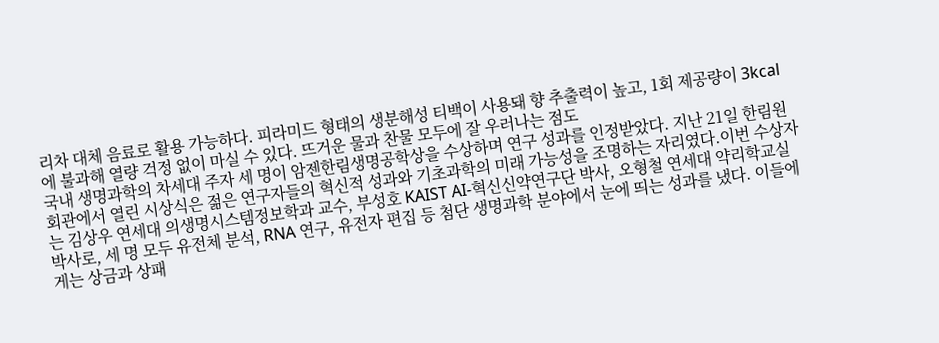리차 대체 음료로 활용 가능하다. 피라미드 형태의 생분해성 티백이 사용돼 향 추출력이 높고, 1회 제공량이 3kcal에 불과해 열량 걱정 없이 마실 수 있다. 뜨거운 물과 찬물 모두에 잘 우러나는 점도
국내 생명과학의 차세대 주자 세 명이 암젠한림생명공학상을 수상하며 연구 성과를 인정받았다. 지난 21일 한림원 회관에서 열린 시상식은 젊은 연구자들의 혁신적 성과와 기초과학의 미래 가능성을 조명하는 자리였다.이번 수상자는 김상우 연세대 의생명시스템정보학과 교수, 부성호 KAIST AI-혁신신약연구단 박사, 오형철 연세대 약리학교실 박사로, 세 명 모두 유전체 분석, RNA 연구, 유전자 편집 등 첨단 생명과학 분야에서 눈에 띄는 성과를 냈다. 이들에게는 상금과 상패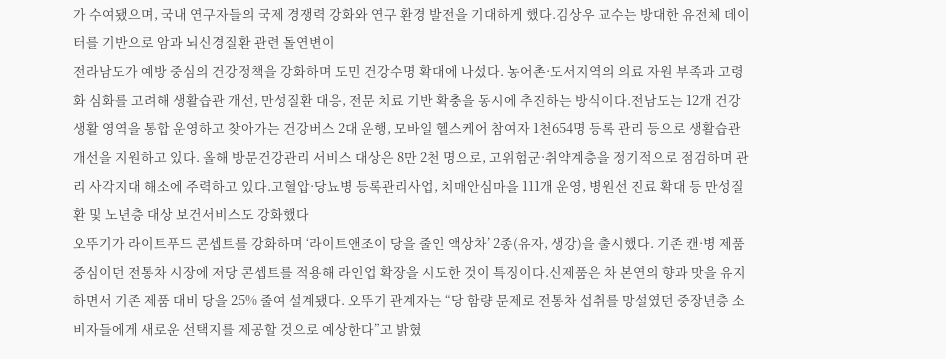가 수여됐으며, 국내 연구자들의 국제 경쟁력 강화와 연구 환경 발전을 기대하게 했다.김상우 교수는 방대한 유전체 데이터를 기반으로 암과 뇌신경질환 관련 돌연변이
전라남도가 예방 중심의 건강정책을 강화하며 도민 건강수명 확대에 나섰다. 농어촌·도서지역의 의료 자원 부족과 고령화 심화를 고려해 생활습관 개선, 만성질환 대응, 전문 치료 기반 확충을 동시에 추진하는 방식이다.전남도는 12개 건강생활 영역을 통합 운영하고 찾아가는 건강버스 2대 운행, 모바일 헬스케어 참여자 1천654명 등록 관리 등으로 생활습관 개선을 지원하고 있다. 올해 방문건강관리 서비스 대상은 8만 2천 명으로, 고위험군·취약계층을 정기적으로 점검하며 관리 사각지대 해소에 주력하고 있다.고혈압·당뇨병 등록관리사업, 치매안심마을 111개 운영, 병원선 진료 확대 등 만성질환 및 노년층 대상 보건서비스도 강화했다
오뚜기가 라이트푸드 콘셉트를 강화하며 ‘라이트앤조이 당을 줄인 액상차’ 2종(유자, 생강)을 출시했다. 기존 캔·병 제품 중심이던 전통차 시장에 저당 콘셉트를 적용해 라인업 확장을 시도한 것이 특징이다.신제품은 차 본연의 향과 맛을 유지하면서 기존 제품 대비 당을 25% 줄여 설계됐다. 오뚜기 관계자는 “당 함량 문제로 전통차 섭취를 망설였던 중장년층 소비자들에게 새로운 선택지를 제공할 것으로 예상한다”고 밝혔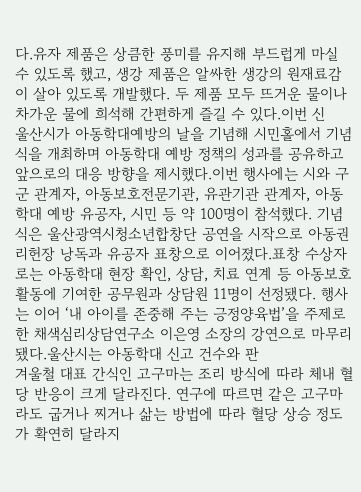다.유자 제품은 상큼한 풍미를 유지해 부드럽게 마실 수 있도록 했고, 생강 제품은 알싸한 생강의 원재료감이 살아 있도록 개발했다. 두 제품 모두 뜨거운 물이나 차가운 물에 희석해 간편하게 즐길 수 있다.이번 신
울산시가 아동학대예방의 날을 기념해 시민홀에서 기념식을 개최하며 아동학대 예방 정책의 성과를 공유하고 앞으로의 대응 방향을 제시했다.이번 행사에는 시와 구군 관계자, 아동보호전문기관, 유관기관 관계자, 아동학대 예방 유공자, 시민 등 약 100명이 참석했다. 기념식은 울산광역시청소년합창단 공연을 시작으로 아동권리헌장 낭독과 유공자 표창으로 이어졌다.표창 수상자로는 아동학대 현장 확인, 상담, 치료 연계 등 아동보호 활동에 기여한 공무원과 상담원 11명이 선정됐다. 행사는 이어 ‘내 아이를 존중해 주는 긍정양육법’을 주제로 한 채색심리상담연구소 이은영 소장의 강연으로 마무리됐다.울산시는 아동학대 신고 건수와 판
겨울철 대표 간식인 고구마는 조리 방식에 따라 체내 혈당 반응이 크게 달라진다. 연구에 따르면 같은 고구마라도 굽거나 찌거나 삶는 방법에 따라 혈당 상승 정도가 확연히 달라지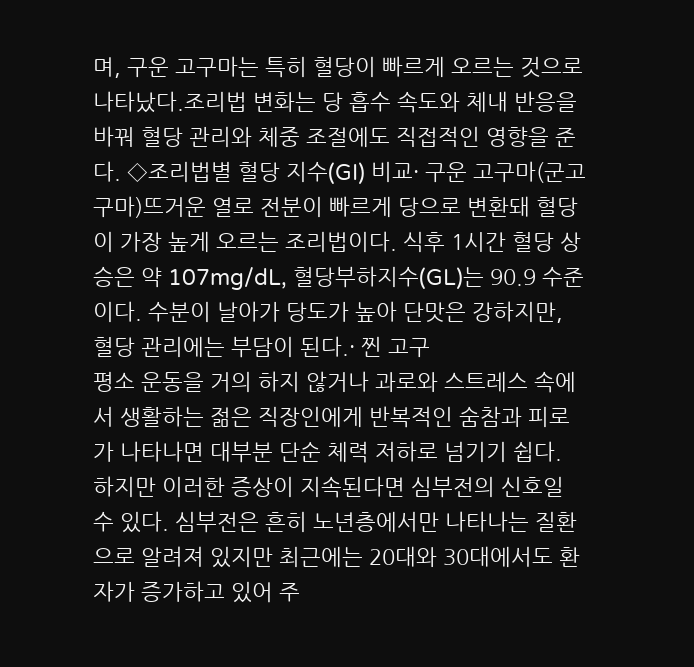며, 구운 고구마는 특히 혈당이 빠르게 오르는 것으로 나타났다.조리법 변화는 당 흡수 속도와 체내 반응을 바꿔 혈당 관리와 체중 조절에도 직접적인 영향을 준다. ◇조리법별 혈당 지수(GI) 비교· 구운 고구마(군고구마)뜨거운 열로 전분이 빠르게 당으로 변환돼 혈당이 가장 높게 오르는 조리법이다. 식후 1시간 혈당 상승은 약 107mg/dL, 혈당부하지수(GL)는 90.9 수준이다. 수분이 날아가 당도가 높아 단맛은 강하지만, 혈당 관리에는 부담이 된다.· 찐 고구
평소 운동을 거의 하지 않거나 과로와 스트레스 속에서 생활하는 젊은 직장인에게 반복적인 숨참과 피로가 나타나면 대부분 단순 체력 저하로 넘기기 쉽다. 하지만 이러한 증상이 지속된다면 심부전의 신호일 수 있다. 심부전은 흔히 노년층에서만 나타나는 질환으로 알려져 있지만 최근에는 20대와 30대에서도 환자가 증가하고 있어 주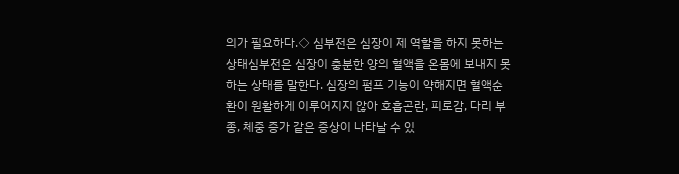의가 필요하다.◇ 심부전은 심장이 제 역할을 하지 못하는 상태심부전은 심장이 충분한 양의 혈액을 온몸에 보내지 못하는 상태를 말한다. 심장의 펌프 기능이 약해지면 혈액순환이 원활하게 이루어지지 않아 호흡곤란, 피로감, 다리 부종, 체중 증가 같은 증상이 나타날 수 있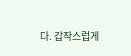다. 갑작스럽게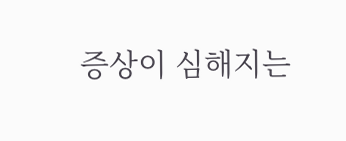증상이 심해지는